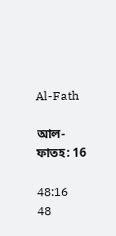Al-Fath

আল-ফাতহ: 16

48:16
48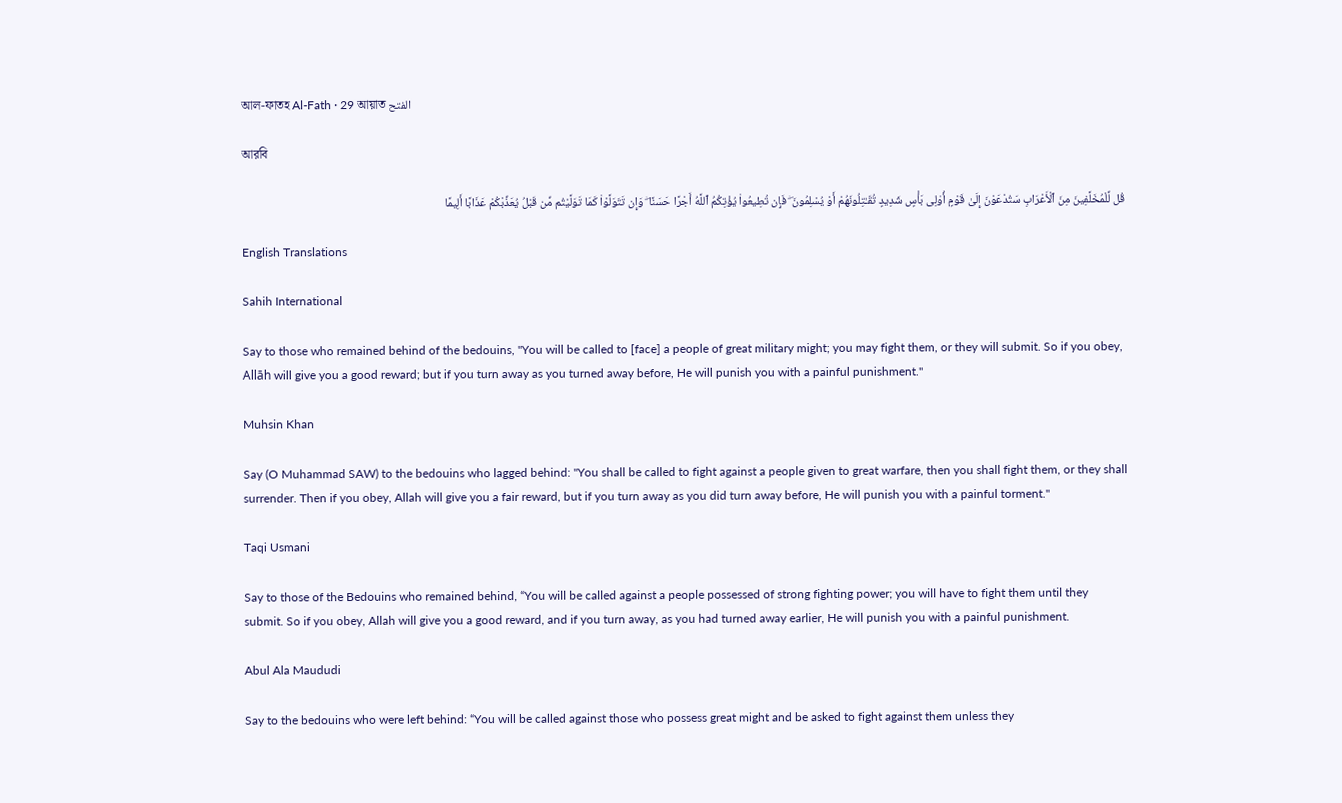আল-ফাতহ Al-Fath · 29 আয়াত الفتح

আরবি

قُل لِّلْمُخَلَّفِينَ مِنَ ٱلْأَعْرَابِ سَتُدْعَوْنَ إِلَىٰ قَوْمٍ أُو۟لِى بَأْسٍ شَدِيدٍ تُقَـٰتِلُونَهُمْ أَوْ يُسْلِمُونَ ۖ فَإِن تُطِيعُوا۟ يُؤْتِكُمُ ٱللَّهُ أَجْرًا حَسَنًا ۖ وَإِن تَتَوَلَّوْا۟ كَمَا تَوَلَّيْتُم مِّن قَبْلُ يُعَذِّبْكُمْ عَذَابًا أَلِيمًا

English Translations

Sahih International

Say to those who remained behind of the bedouins, "You will be called to [face] a people of great military might; you may fight them, or they will submit. So if you obey, Allāh will give you a good reward; but if you turn away as you turned away before, He will punish you with a painful punishment."

Muhsin Khan

Say (O Muhammad SAW) to the bedouins who lagged behind: "You shall be called to fight against a people given to great warfare, then you shall fight them, or they shall surrender. Then if you obey, Allah will give you a fair reward, but if you turn away as you did turn away before, He will punish you with a painful torment."

Taqi Usmani

Say to those of the Bedouins who remained behind, “You will be called against a people possessed of strong fighting power; you will have to fight them until they submit. So if you obey, Allah will give you a good reward, and if you turn away, as you had turned away earlier, He will punish you with a painful punishment.

Abul Ala Maududi

Say to the bedouins who were left behind: “You will be called against those who possess great might and be asked to fight against them unless they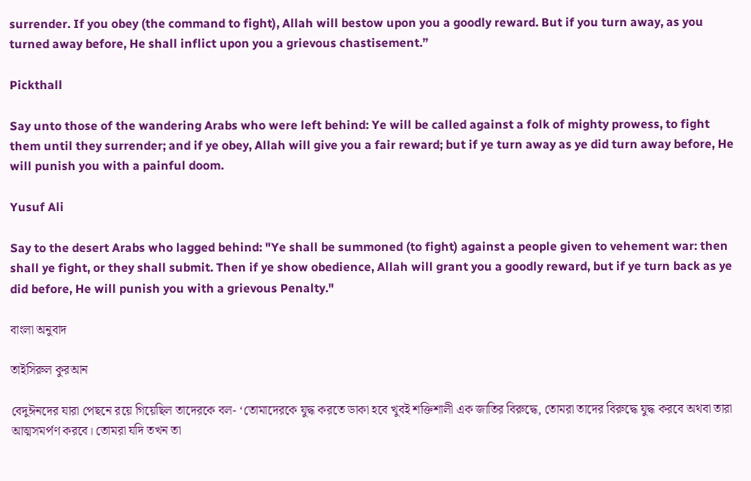surrender. If you obey (the command to fight), Allah will bestow upon you a goodly reward. But if you turn away, as you turned away before, He shall inflict upon you a grievous chastisement.”

Pickthall

Say unto those of the wandering Arabs who were left behind: Ye will be called against a folk of mighty prowess, to fight them until they surrender; and if ye obey, Allah will give you a fair reward; but if ye turn away as ye did turn away before, He will punish you with a painful doom.

Yusuf Ali

Say to the desert Arabs who lagged behind: "Ye shall be summoned (to fight) against a people given to vehement war: then shall ye fight, or they shall submit. Then if ye show obedience, Allah will grant you a goodly reward, but if ye turn back as ye did before, He will punish you with a grievous Penalty."

বাংলা অনুবাদ

তাইসিরুল কুরআন

বেদুঈনদের যারা পেছনে রয়ে গিয়েছিল তাদেরকে বল- ‘তোমাদেরকে যুদ্ধ করতে ডাকা হবে খুবই শক্তিশালী এক জাতির বিরুদ্ধে, তোমরা তাদের বিরুদ্ধে যুদ্ধ করবে অথবা তারা আত্মসমর্পণ করবে। তোমরা যদি তখন তা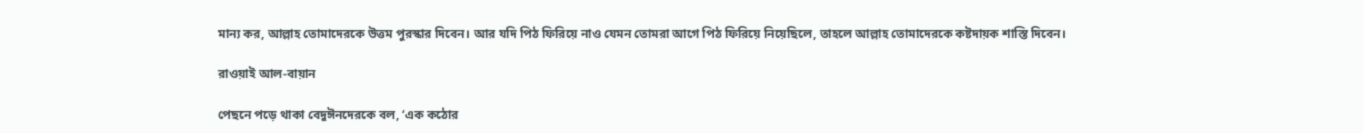মান্য কর, আল্লাহ তোমাদেরকে উত্তম পুরস্কার দিবেন। আর যদি পিঠ ফিরিয়ে নাও যেমন তোমরা আগে পিঠ ফিরিয়ে নিয়েছিলে, তাহলে আল্লাহ তোমাদেরকে কষ্টদায়ক শাস্তি দিবেন।

রাওয়াই আল-বায়ান

পেছনে পড়ে থাকা বেদুঈনদেরকে বল, ‘এক কঠোর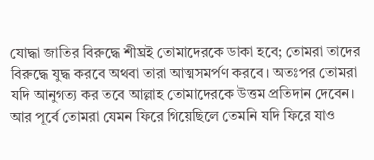যোদ্ধা জাতির বিরুদ্ধে শীঘ্রই তোমাদেরকে ডাকা হবে; তোমরা তাদের বিরুদ্ধে যুদ্ধ করবে অথবা তারা আত্মসমর্পণ করবে। অতঃপর তোমরা যদি আনুগত্য কর তবে আল্লাহ তোমাদেরকে উত্তম প্রতিদান দেবেন। আর পূর্বে তোমরা যেমন ফিরে গিয়েছিলে তেমনি যদি ফিরে যাও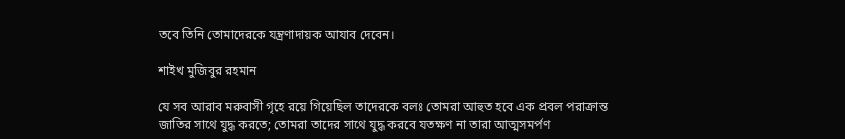তবে তিনি তোমাদেরকে যন্ত্রণাদায়ক আযাব দেবেন।

শাইখ মুজিবুর রহমান

যে সব আরাব মরুবাসী গৃহে রয়ে গিয়েছিল তাদেরকে বলঃ তোমরা আহুত হবে এক প্রবল পরাক্রান্ত জাতির সাথে যুদ্ধ করতে; তোমরা তাদের সাথে যুদ্ধ করবে যতক্ষণ না তারা আত্মসমর্পণ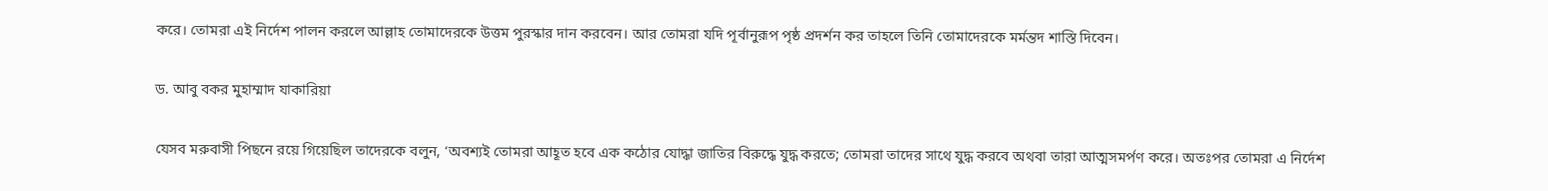করে। তোমরা এই নির্দেশ পালন করলে আল্লাহ তোমাদেরকে উত্তম পুরস্কার দান করবেন। আর তোমরা যদি পূর্বানুরূপ পৃষ্ঠ প্রদর্শন কর তাহলে তিনি তোমাদেরকে মর্মন্তদ শাস্তি দিবেন।

ড. আবু বকর মুহাম্মাদ যাকারিয়া

যেসব মরুবাসী পিছনে রয়ে গিয়েছিল তাদেরকে বলুন, ‘অবশ্যই তোমরা আহূত হবে এক কঠোর যোদ্ধা জাতির বিরুদ্ধে যুদ্ধ করতে; তোমরা তাদের সাথে যুদ্ধ করবে অথবা তারা আত্মসমৰ্পণ করে। অতঃপর তোমরা এ নির্দেশ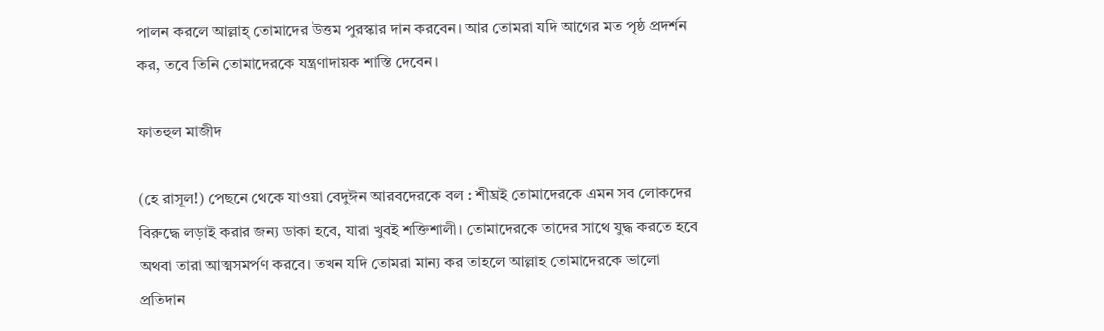পালন করলে আল্লাহ্‌ তোমাদের উত্তম পুরস্কার দান করবেন। আর তোমরা যদি আগের মত পৃষ্ঠ প্রদর্শন কর, তবে তিনি তোমাদেরকে যন্ত্রণাদায়ক শাস্তি দেবেন।

ফাতহুল মাজীদ

(হে রাসূল!) পেছনে থেকে যাওয়া বেদুঈন আরবদেরকে বল : শীঘ্রই তোমাদেরকে এমন সব লোকদের বিরুদ্ধে লড়াই করার জন্য ডাকা হবে, যারা খুবই শক্তিশালী। তোমাদেরকে তাদের সাথে যুদ্ধ করতে হবে অথবা তারা আত্মসমর্পণ করবে। তখন যদি তোমরা মান্য কর তাহলে আল্লাহ তোমাদেরকে ভালো প্রতিদান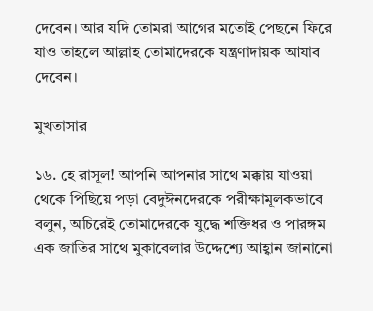দেবেন। আর যদি তোমরা আগের মতোই পেছনে ফিরে যাও তাহলে আল্লাহ তোমাদেরকে যন্ত্রণাদায়ক আযাব দেবেন।

মুখতাসার

১৬. হে রাসূল! আপনি আপনার সাথে মক্কায় যাওয়া থেকে পিছিয়ে পড়া বেদুঈনদেরকে পরীক্ষামূলকভাবে বলুন, অচিরেই তোমাদেরকে যুদ্ধে শক্তিধর ও পারঙ্গম এক জাতির সাথে মুকাবেলার উদ্দেশ্যে আহ্বান জানানো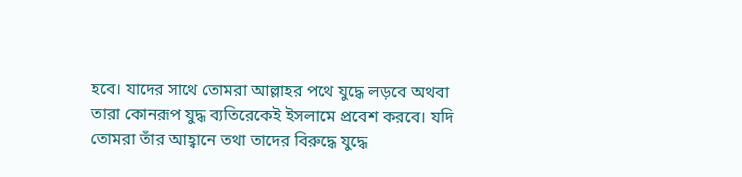হবে। যাদের সাথে তোমরা আল্লাহর পথে যুদ্ধে লড়বে অথবা তারা কোনরূপ যুদ্ধ ব্যতিরেকেই ইসলামে প্রবেশ করবে। যদি তোমরা তাঁর আহ্বানে তথা তাদের বিরুদ্ধে যুদ্ধে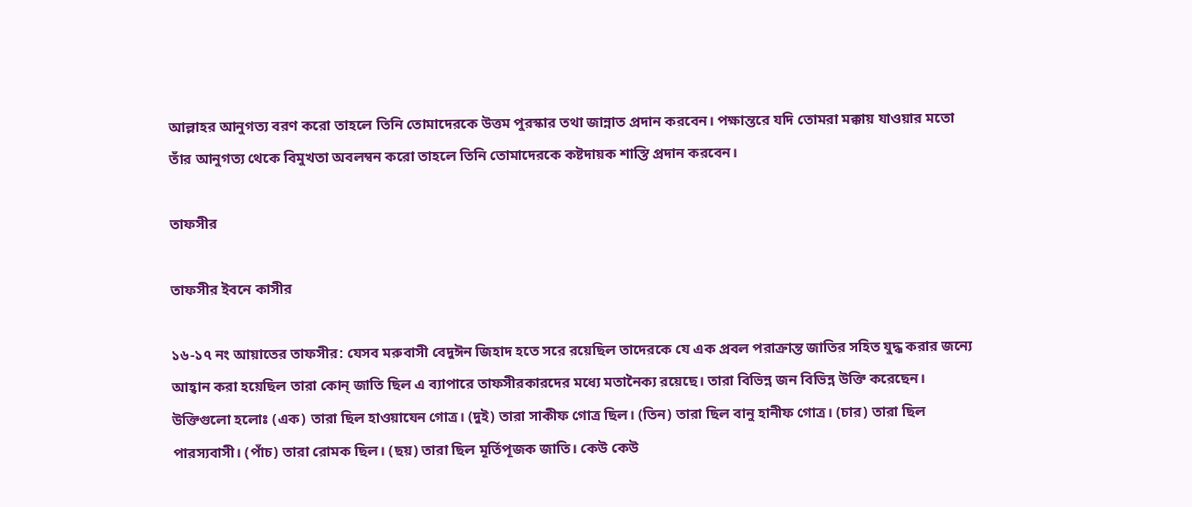আল্লাহর আনুগত্য বরণ করো তাহলে তিনি তোমাদেরকে উত্তম পুরস্কার তথা জান্নাত প্রদান করবেন। পক্ষান্তরে যদি তোমরা মক্কায় যাওয়ার মতো তাঁর আনুগত্য থেকে বিমুখতা অবলম্বন করো তাহলে তিনি তোমাদেরকে কষ্টদায়ক শাস্তি প্রদান করবেন।

তাফসীর

তাফসীর ইবনে কাসীর

১৬-১৭ নং আয়াতের তাফসীর: যেসব মরুবাসী বেদুঈন জিহাদ হতে সরে রয়েছিল তাদেরকে যে এক প্রবল পরাক্রান্ত জাতির সহিত যুদ্ধ করার জন্যে আহ্বান করা হয়েছিল তারা কোন্ জাতি ছিল এ ব্যাপারে তাফসীরকারদের মধ্যে মতানৈক্য রয়েছে। তারা বিভিন্ন জন বিভিন্ন উক্তি করেছেন। উক্তিগুলো হলোঃ (এক) তারা ছিল হাওয়াযেন গোত্র। (দুই) তারা সাকীফ গোত্র ছিল। (তিন) তারা ছিল বানু হানীফ গোত্র। (চার) তারা ছিল পারস্যবাসী। (পাঁচ) তারা রোমক ছিল। (ছয়) তারা ছিল মূর্তিপূজক জাতি। কেউ কেউ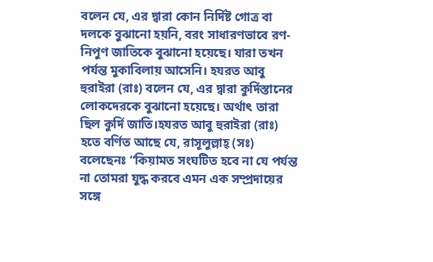বলেন যে, এর দ্বারা কোন নির্দিষ্ট গোত্র বা দলকে বুঝানো হয়নি, বরং সাধারণভাবে রণ-নিপুণ জাতিকে বুঝানো হয়েছে। যারা তখন পর্যন্ত মুকাবিলায় আসেনি। হযরত আবু হুরাইরা (রাঃ) বলেন যে, এর দ্বারা কুর্দিস্তানের লোকদেরকে বুঝানো হয়েছে। অর্থাৎ তারা ছিল কুর্দি জাতি।হযরত আবু হুরাইরা (রাঃ) হতে বর্ণিত আছে যে, রাসূলুল্লাহ্ (সঃ) বলেছেনঃ “কিয়ামত সংঘটিত হবে না যে পর্যন্ত না তোমরা যুদ্ধ করবে এমন এক সম্প্রদায়ের সঙ্গে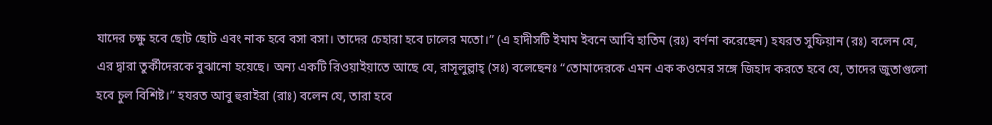যাদের চক্ষু হবে ছোট ছোট এবং নাক হবে বসা বসা। তাদের চেহারা হবে ঢালের মতো।” (এ হাদীসটি ইমাম ইবনে আবি হাতিম (রঃ) বর্ণনা করেছেন) হযরত সুফিয়ান (রঃ) বলেন যে, এর দ্বারা তুর্কীদেরকে বুঝানো হয়েছে। অন্য একটি রিওয়াইয়াতে আছে যে, রাসূলুল্লাহ্ (সঃ) বলেছেনঃ “তোমাদেরকে এমন এক কওমের সঙ্গে জিহাদ করতে হবে যে, তাদের জুতাগুলো হবে চুল বিশিষ্ট।” হযরত আবু হুরাইরা (রাঃ) বলেন যে, তারা হবে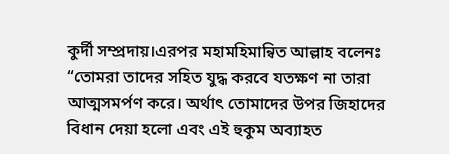কুর্দী সম্প্রদায়।এরপর মহামহিমান্বিত আল্লাহ বলেনঃ “তোমরা তাদের সহিত যুদ্ধ করবে যতক্ষণ না তারা আত্মসমর্পণ করে। অর্থাৎ তোমাদের উপর জিহাদের বিধান দেয়া হলো এবং এই হুকুম অব্যাহত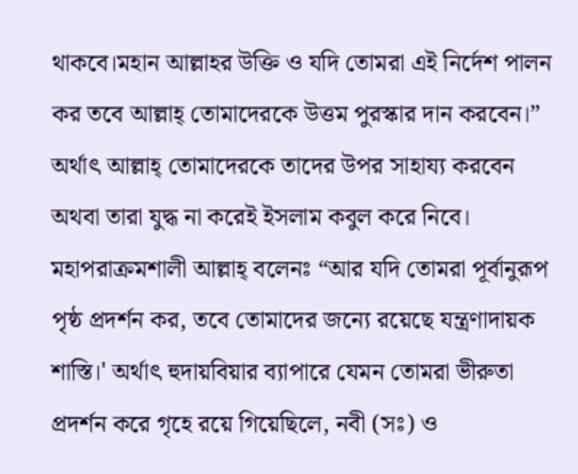থাকবে।মহান আল্লাহর উক্তি ও যদি তোমরা এই নির্দেশ পালন কর তবে আল্লাহ্ তোমাদেরকে উত্তম পুরস্কার দান করবেন।” অর্থাৎ আল্লাহ্ তোমাদেরকে তাদের উপর সাহায্য করবেন অথবা তারা যুদ্ধ না করেই ইসলাম কবুল করে নিবে। মহাপরাক্রমশালী আল্লাহ্ বলেনঃ “আর যদি তোমরা পূর্বানুরূপ পৃষ্ঠ প্রদর্শন কর, তবে তোমাদের জন্যে রয়েছে যন্ত্রণাদায়ক শাস্তি।' অর্থাৎ হুদায়বিয়ার ব্যাপারে যেমন তোমরা ভীরুতা প্রদর্শন করে গৃহে রয়ে গিয়েছিলে, নবী (সঃ) ও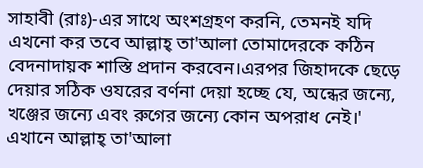সাহাবী (রাঃ)-এর সাথে অংশগ্রহণ করনি, তেমনই যদি এখনো কর তবে আল্লাহ্ তা'আলা তোমাদেরকে কঠিন বেদনাদায়ক শাস্তি প্রদান করবেন।এরপর জিহাদকে ছেড়ে দেয়ার সঠিক ওযরের বর্ণনা দেয়া হচ্ছে যে, অন্ধের জন্যে, খঞ্জের জন্যে এবং রুগের জন্যে কোন অপরাধ নেই।' এখানে আল্লাহ্ তা'আলা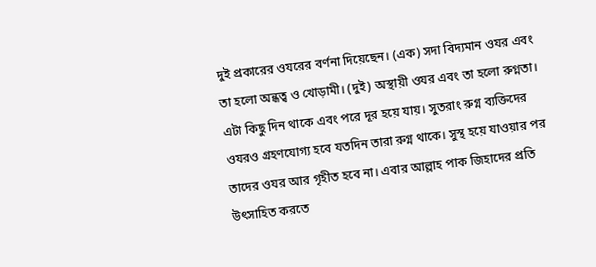দুই প্রকারের ওযরের বর্ণনা দিয়েছেন। (এক) সদা বিদ্যমান ওযর এবং তা হলো অন্ধত্ব ও খোড়ামী। (দুই) অস্থায়ী ওযর এবং তা হলো রুগ্নতা। এটা কিছু দিন থাকে এবং পরে দূর হয়ে যায়। সুতরাং রুগ্ন ব্যক্তিদের ওযরও গ্রহণযোগ্য হবে যতদিন তারা রুগ্ন থাকে। সুস্থ হয়ে যাওয়ার পর তাদের ওযর আর গৃহীত হবে না। এবার আল্লাহ পাক জিহাদের প্রতি উৎসাহিত করতে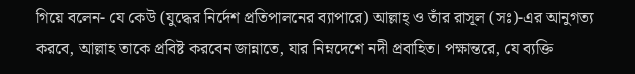গিয়ে বলেন- যে কেউ (যুদ্ধের নির্দেশ প্রতিপালনের ব্যাপারে) আল্লাহ্ ও তাঁর রাসূল (সঃ)-এর আনুগত্য করবে, আল্লাহ তাকে প্রবিষ্ট করবেন জান্নাতে, যার নিম্নদেশে নদী প্রবাহিত। পক্ষান্তরে, যে ব্যক্তি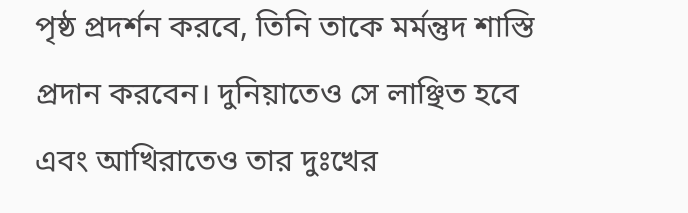পৃষ্ঠ প্রদর্শন করবে, তিনি তাকে মর্মন্তুদ শাস্তি প্রদান করবেন। দুনিয়াতেও সে লাঞ্ছিত হবে এবং আখিরাতেও তার দুঃখের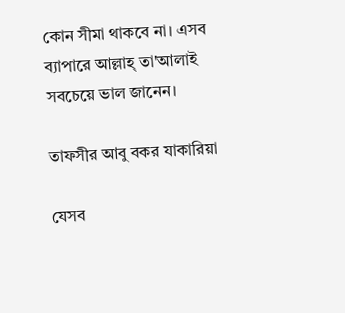কোন সীমা থাকবে না। এসব ব্যাপারে আল্লাহ্ তা'আলাই সবচেয়ে ভাল জানেন।

তাফসীর আবু বকর যাকারিয়া

যেসব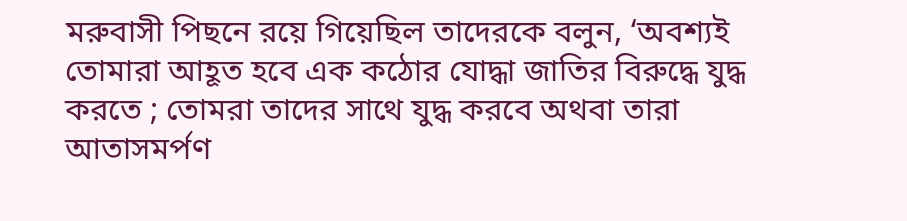মরুবাসী পিছনে রয়ে গিয়েছিল তাদেরকে বলুন, ‘অবশ্যই তোমারা আহূত হবে এক কঠোর যোদ্ধা জাতির বিরুদ্ধে যুদ্ধ করতে ; তোমরা তাদের সাথে যুদ্ধ করবে অথবা তারা আতাসমৰ্পণ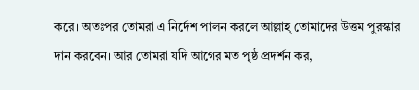করে। অতঃপর তোমরা এ নির্দেশ পালন করলে আল্লাহ্‌ তোমাদের উত্তম পুরস্কার দান করবেন। আর তোমরা যদি আগের মত পৃষ্ঠ প্রদর্শন কর,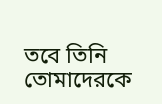তবে তিনি তোমাদেরকে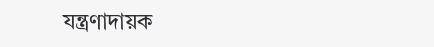যন্ত্রণাদায়ক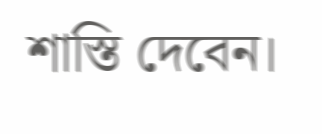শাস্তি দেবেন।